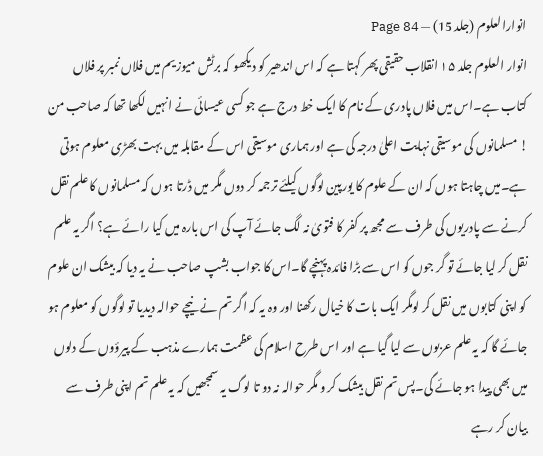انوارالعلوم (جلد 15) — Page 84
انوار العلوم جلد ۱۵ انقلاب حقیقی پھر کہتا ہے کہ اس اندھیر کو دیکھو کہ برٹش میوزیم میں فلاں نمبر پر فلاں کتاب ہے۔اس میں فلاں پادری کے نام کا ایک خط درج ہے جو کسی عیسائی نے انہیں لکھا تھا کہ صاحب من ! مسلمانوں کی موسیقی نہایت اعلیٰ درجہ کی ہے اور ہماری موسیقی اس کے مقابلہ میں بہت بھڑی معلوم ہوتی ہے۔میں چاہتا ہوں کہ ان کے علوم کا یورپین لوگوں کیلئے ترجمہ کر دوں مگر میں ڈرتا ہوں کہ مسلمانوں کا علم نقل کرنے سے پادریوں کی طرف سے مجھ پر کفر کا فتویٰ نہ لگ جائے آپ کی اس بارہ میں کیا رائے ہے؟ اگر یہ علم نقل کر لیا جائے تو گر جوں کو اس سے بڑا فائدہ پہنچے گا۔اس کا جواب بشپ صاحب نے یہ دیا کہ بیشک ان علوم کو اپنی کتابوں میں نقل کر لومگر ایک بات کا خیال رکھنا اور وہ یہ کہ اگر تم نے نیچے حوالہ دیدیا تو لوگوں کو معلوم ہو جائے گا کہ یہ علم عربوں سے لیا گیا ہے اور اس طرح اسلام کی عظمت ہمارے مذہب کے پیرؤوں کے دلوں میں بھی پیدا ہو جائے گی۔پس تم نقل بیشک کر و مگر حوالہ نہ دو تا لوگ یہ سمجھیں کہ یہ علم تم اپنی طرف سے بیان کر رہے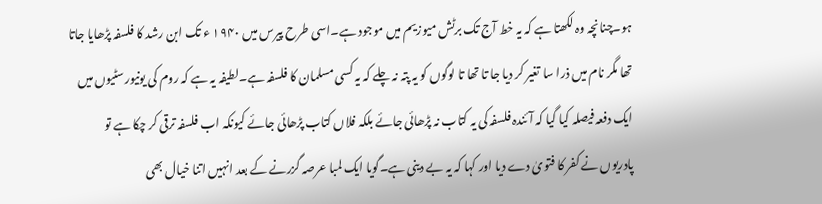ہو۔چنانچہ وہ لکھتا ہے کہ یہ خط آج تک برٹش میوزیم میں موجود ہے۔اسی طرح پیرس میں ۱۹۴۰ ء تک ابن رشد کا فلسفہ پڑھایا جاتا تھا مگر نام میں ذرا سا تغیر کر دیا جا تا تھا تا لوگوں کو یہ پتہ نہ چلے کہ یہ کسی مسلمان کا فلسفہ ہے۔لطیفہ یہ ہے کہ روم کی یونیورسٹیوں میں ایک دفعہ فیصلہ کیا گیا کہ آئندہ فلسفہ کی یہ کتاب نہ پڑھائی جائے بلکہ فلاں کتاب پڑھائی جائے کیونکہ اب فلسفہ ترقی کر چکا ہے تو پادریوں نے کفر کا فتویٰ دے دیا اور کہا کہ یہ بے دینی ہے۔گویا ایک لمبا عرصہ گزرنے کے بعد انہیں اتنا خیال بھی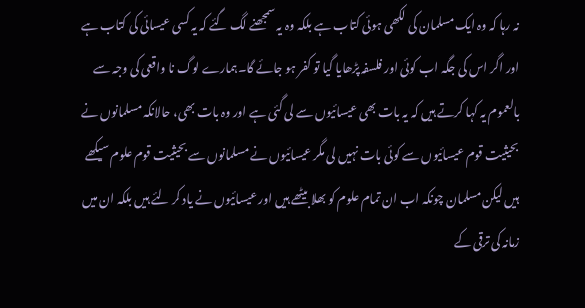نہ رہا کہ وہ ایک مسلمان کی لکھی ہوئی کتاب ہے بلکہ وہ یہ سمجھنے لگ گئے کہ یہ کسی عیسائی کی کتاب ہے اور اگر اس کی جگہ اب کوئی اور فلسفہ پڑھایا گیا تو کفر ہو جائے گا۔ہمارے لوگ نا واقعی کی وجہ سے بالعموم یہ کہا کرتے ہیں کہ یہ بات بھی عیسائیوں سے لی گئی ہے اور وہ بات بھی، حالانکہ مسلمانوں نے بحیثیت قوم عیسائیوں سے کوئی بات نہیں لی مگر عیسائیوں نے مسلمانوں سے بحیثیت قوم علوم سیکھے ہیں لیکن مسلمان چونکہ اب ان تمام علوم کو بھلا بیٹھے ہیں اور عیسائیوں نے یاد کر لئے ہیں بلکہ ان میں زمانہ کی ترقی کے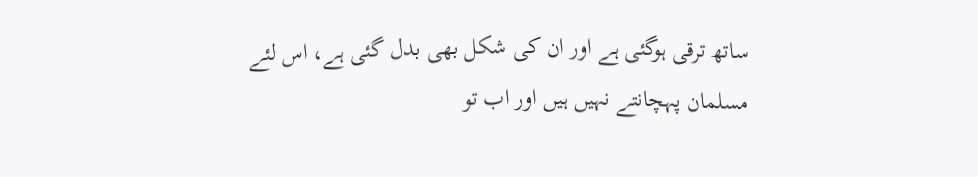ساتھ ترقی ہوگئی ہے اور ان کی شکل بھی بدل گئی ہے، اس لئے مسلمان پہچانتے نہیں ہیں اور اب تو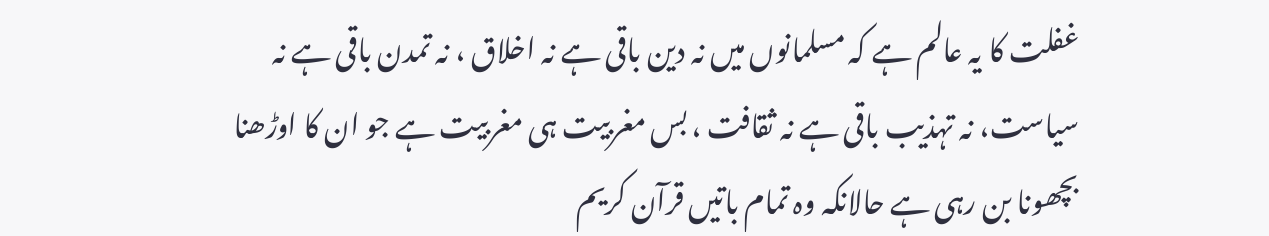غفلت کا یہ عالم ہے کہ مسلمانوں میں نہ دین باقی ہے نہ اخلاق ، نہ تمدن باقی ہے نہ سیاست، نہ تہذیب باقی ہے نہ ثقافت ، بس مغربیت ہی مغربیت ہے جو ان کا اوڑھنا بچھونا بن رہی ہے حالانکہ وہ تمام باتیں قرآن کریم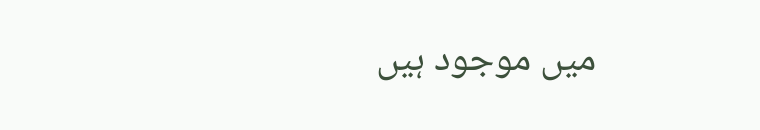میں موجود ہیں